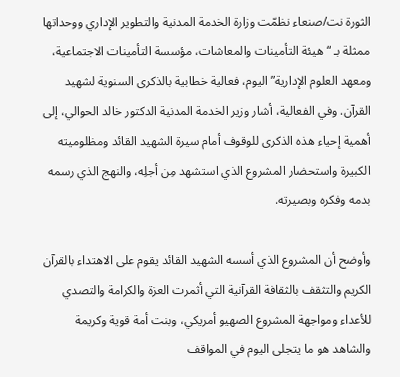الثورة نت/صنعاء نظمّت وزارة الخدمة المدنية والتطوير الإداري ووحداتها ممثلة بـ “هيئة التأمينات والمعاشات، مؤسسة التأمينات الاجتماعية، ومعهد العلوم الإدارية” اليوم، فعالية خطابية بالذكرى السنوية لشهيد القرآن. وفي الفعالية، أشار وزير الخدمة المدنية الدكتور خالد الحوالي، إلى أهمية إحياء هذه الذكرى للوقوف أمام سيرة الشهيد القائد ومظلوميته الكبيرة واستحضار المشروع الذي استشهد مِن أجلِه، والنهج الذي رسمه بدمه وفكره وبصيرته.

وأوضح أن المشروع الذي أسسه الشهيد القائد يقوم على الاهتداء بالقرآن الكريم والتثقف بالثقافة القرآنية التي أثمرت العزة والكرامة والتصدي للأعداء ومواجهة المشروع الصهيو أمريكي، وبنت أمة قوية وكريمة والشاهد هو ما يتجلى اليوم في المواقف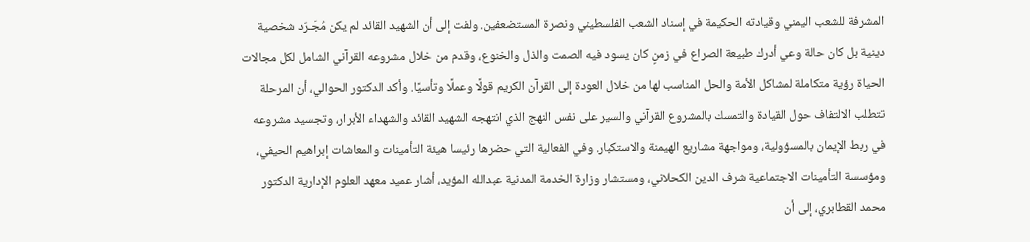المشرفة للشعب اليمني وقيادته الحكيمة في إسناد الشعب الفلسطيني ونصرة المستضعفين. ولفت إلى أن الشهيد القائد لم يكن مُجَـرّد شخصية دينية بل كان حالة وعي أدرك طبيعة الصراع في زمنٍ كان يسود فيه الصمت والذل والخنوع، وقدم من خلال مشروعه القرآني الشامل لكل مجالات الحياة رؤية متكاملة لمشاكل الأمة والحل المناسب لها من خلال العودة إلى القرآن الكريم قولًا وعملًا وتأسيًا. وأكد الدكتور الحوالي، أن المرحلة تتطلب الالتفاف حول القيادة والتمسك بالمشروع القرآني والسير على نفس النهج الذي انتهجه الشهيد القائد والشهداء الأبرار، وتجسيد مشروعه في ربط الإيمان بالمسؤولية، ومواجهة مشاريع الهيمنة والاستكبار. وفي الفعالية التي حضرها رئيسا هيئة التأمينات والمعاشات إبراهيم الحيفي، ومؤسسة التأمينات الاجتماعية شرف الدين الكحلاني، ومستشار وزارة الخدمة المدنية عبدالله المؤيد، أشار عميد معهد العلوم الإدارية الدكتور محمد القطابري، إلى أن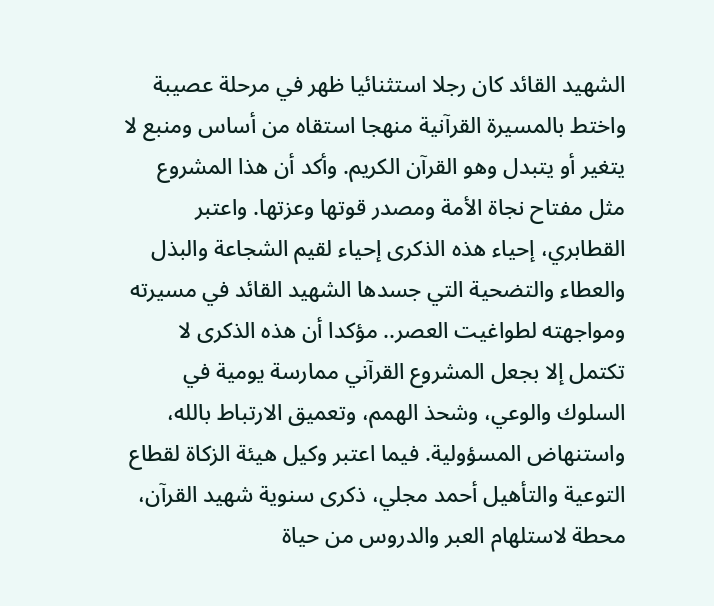الشهيد القائد كان رجلا استثنائيا ظهر في مرحلة عصيبة واختط بالمسيرة القرآنية منهجا استقاه من أساس ومنبع لا يتغير أو يتبدل وهو القرآن الكريم. وأكد أن هذا المشروع مثل مفتاح نجاة الأمة ومصدر قوتها وعزتها. واعتبر القطابري، إحياء هذه الذكرى إحياء لقيم الشجاعة والبذل والعطاء والتضحية التي جسدها الشهيد القائد في مسيرته ومواجهته لطواغيت العصر.. مؤكدا أن هذه الذكرى لا تكتمل إلا بجعل المشروع القرآني ممارسة يومية في السلوك والوعي، وشحذ الهمم، وتعميق الارتباط بالله، واستنهاض المسؤولية. فيما اعتبر وكيل هيئة الزكاة لقطاع التوعية والتأهيل أحمد مجلي، ذكرى سنوية شهيد القرآن، محطة لاستلهام العبر والدروس من حياة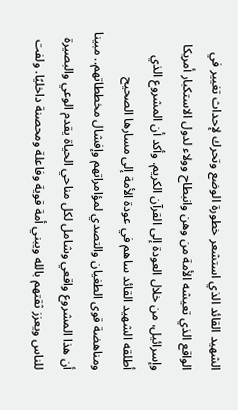الشهيد القائد الذي استشعر خطورة الوضع وتحرك لإحداث تغيير في الواقع الذي تعيشه الأمة من وهن وانبطاح وولاء لدول الاستكبار أمريكا وإسرائيل، من خلال العودة إلى القرآن الكريم. وأكد أن المشروع الذي أطلقه الشهيد القائد ساهم في عودة الأمة إلى مسارها الصحيح ومناهضة قوى الطغيان والتصدي لمؤامراتهم وإفشال مخططاتهم.. مبينا أن هذا المشروع واقعي وشامل لكل مناحي الحياة يقدم الوعي والبصيرة للناس ويعزز ثقتهم بالله ويبني أمة قوية وفاعلة ومحصنة داخليًا. ولفت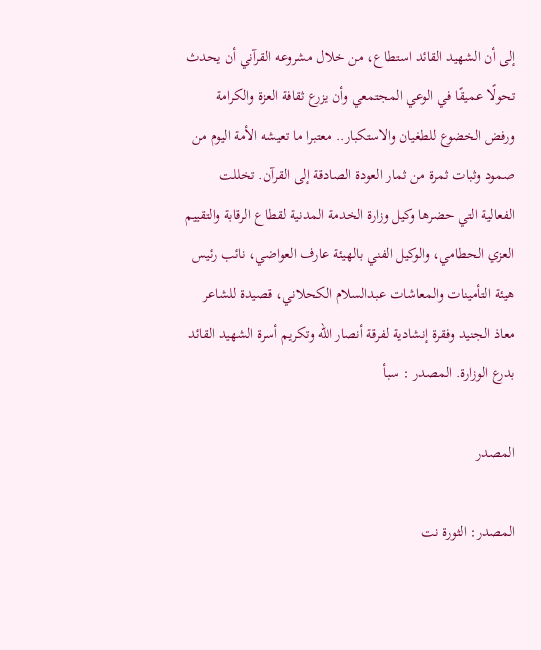إلى أن الشهيد القائد استطاع، من خلال مشروعه القرآني أن يحدث تحولًا عميقًا في الوعي المجتمعي وأن يزرع ثقافة العزة والكرامة ورفض الخضوع للطغيان والاستكبار.. معتبرا ما تعيشه الأمة اليوم من صمود وثبات ثمرة من ثمار العودة الصادقة إلى القرآن. تخللت الفعالية التي حضرها وكيل وزارة الخدمة المدنية لقطاع الرقابة والتقييم العزي الحطامي، والوكيل الفني بالهيئة عارف العواضي، نائب رئيس هيئة التأمينات والمعاشات عبدالسلام الكحلاني، قصيدة للشاعر معاذ الجنيد وفقرة إنشادية لفرقة أنصار الله وتكريم أسرة الشهيد القائد بدرع الوزارة. المصدر : سبأ

المصدر

المصدر: الثورة نت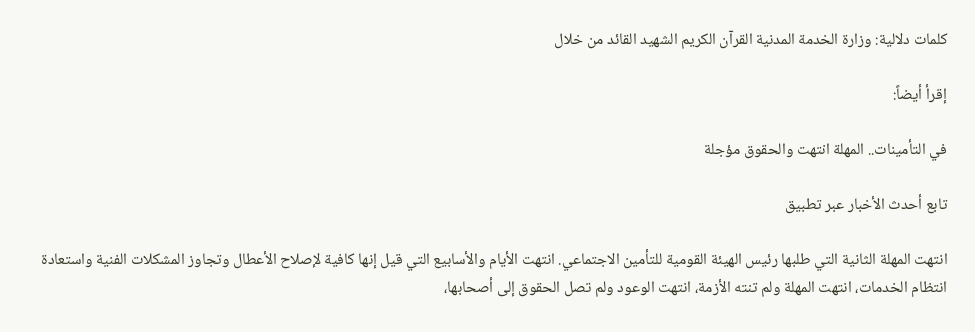كلمات دلالية: وزارة الخدمة المدنیة القرآن الکریم الشهید القائد من خلال

إقرأ أيضاً:

في التأمينات.. المهلة انتهت والحقوق مؤجلة

تابع أحدث الأخبار عبر تطبيق

انتهت المهلة الثانية التي طلبها رئيس الهيئة القومية للتأمين الاجتماعي. انتهت الأيام والأسابيع التي قيل إنها كافية لإصلاح الأعطال وتجاوز المشكلات الفنية واستعادة انتظام الخدمات، انتهت المهلة ولم تنته الأزمة، انتهت الوعود ولم تصل الحقوق إلى أصحابها،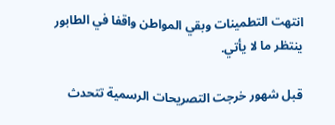انتهت التطمينات وبقي المواطن واقفا في الطابور ينتظر ما لا يأتي.

قبل شهور خرجت التصريحات الرسمية تتحدث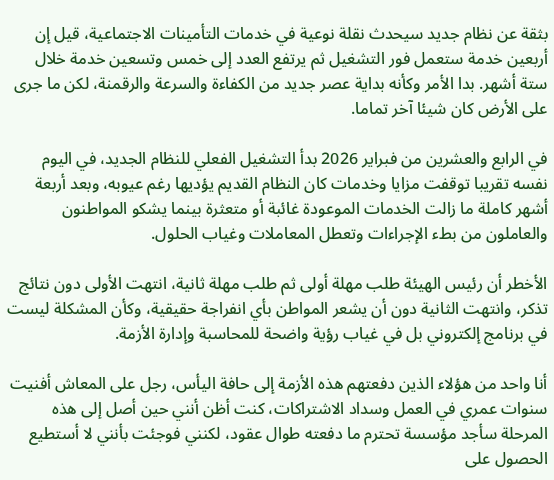بثقة عن نظام جديد سيحدث نقلة نوعية في خدمات التأمينات الاجتماعية، قيل إن أربعين خدمة ستعمل فور التشغيل ثم يرتفع العدد إلى خمس وتسعين خدمة خلال ستة أشهر. بدا الأمر وكأنه بداية عصر جديد من الكفاءة والسرعة والرقمنة، لكن ما جرى على الأرض كان شيئا آخر تماما.

في الرابع والعشرين من فبراير 2026 بدأ التشغيل الفعلي للنظام الجديد، في اليوم نفسه تقريبا توقفت مزايا وخدمات كان النظام القديم يؤديها رغم عيوبه، وبعد أربعة أشهر كاملة ما زالت الخدمات الموعودة غائبة أو متعثرة بينما يشكو المواطنون والعاملون من بطء الإجراءات وتعطل المعاملات وغياب الحلول.

الأخطر أن رئيس الهيئة طلب مهلة أولى ثم طلب مهلة ثانية، انتهت الأولى دون نتائج تذكر، وانتهت الثانية دون أن يشعر المواطن بأي انفراجة حقيقية، وكأن المشكلة ليست في برنامج إلكتروني بل في غياب رؤية واضحة للمحاسبة وإدارة الأزمة.

أنا واحد من هؤلاء الذين دفعتهم هذه الأزمة إلى حافة اليأس، رجل على المعاش أفنيت سنوات عمري في العمل وسداد الاشتراكات، كنت أظن أنني حين أصل إلى هذه المرحلة سأجد مؤسسة تحترم ما دفعته طوال عقود، لكنني فوجئت بأنني لا أستطيع الحصول على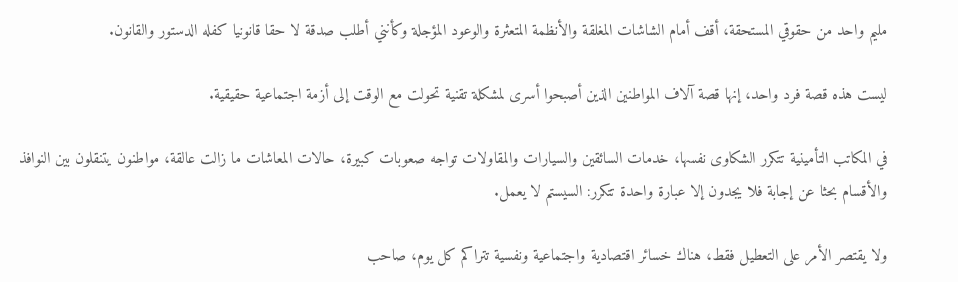مليم واحد من حقوقي المستحقة، أقف أمام الشاشات المغلقة والأنظمة المتعثرة والوعود المؤجلة وكأنني أطلب صدقة لا حقا قانونيا كفله الدستور والقانون.

ليست هذه قصة فرد واحد، إنها قصة آلاف المواطنين الذين أصبحوا أسرى لمشكلة تقنية تحولت مع الوقت إلى أزمة اجتماعية حقيقية.

في المكاتب التأمينية تتكرر الشكاوى نفسها، خدمات السائقين والسيارات والمقاولات تواجه صعوبات كبيرة، حالات المعاشات ما زالت عالقة، مواطنون يتنقلون بين النوافذ والأقسام بحثا عن إجابة فلا يجدون إلا عبارة واحدة تتكرر: السيستم لا يعمل.

ولا يقتصر الأمر على التعطيل فقط، هناك خسائر اقتصادية واجتماعية ونفسية تتراكم كل يوم، صاحب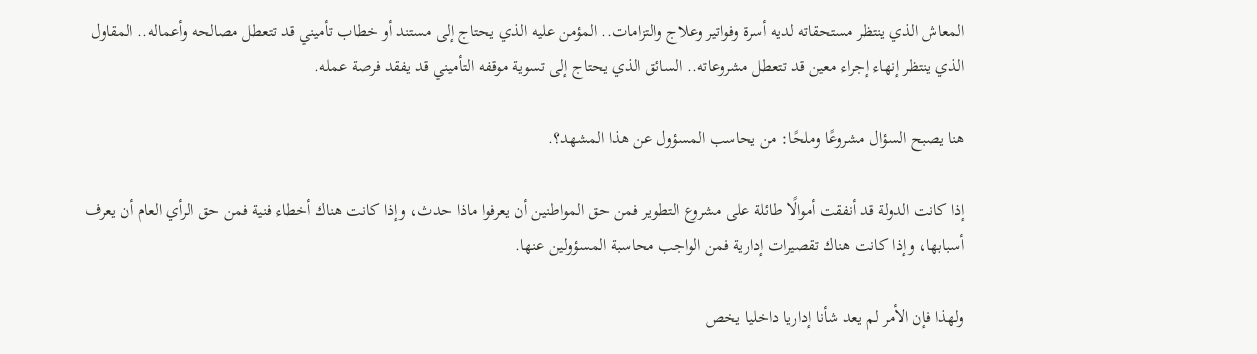المعاش الذي ينتظر مستحقاته لديه أسرة وفواتير وعلاج والتزامات.. المؤمن عليه الذي يحتاج إلى مستند أو خطاب تأميني قد تتعطل مصالحه وأعماله.. المقاول الذي ينتظر إنهاء إجراء معين قد تتعطل مشروعاته.. السائق الذي يحتاج إلى تسوية موقفه التأميني قد يفقد فرصة عمله.

هنا يصبح السؤال مشروعًا وملحًا: من يحاسب المسؤول عن هذا المشهد؟.

إذا كانت الدولة قد أنفقت أموالًا طائلة على مشروع التطوير فمن حق المواطنين أن يعرفوا ماذا حدث، وإذا كانت هناك أخطاء فنية فمن حق الرأي العام أن يعرف أسبابها، وإذا كانت هناك تقصيرات إدارية فمن الواجب محاسبة المسؤولين عنها.

ولهذا فإن الأمر لم يعد شأنا إداريا داخليا يخص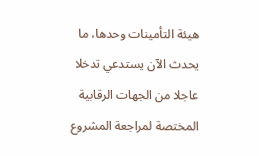هيئة التأمينات وحدها، ما يحدث الآن يستدعي تدخلا عاجلا من الجهات الرقابية المختصة لمراجعة المشروع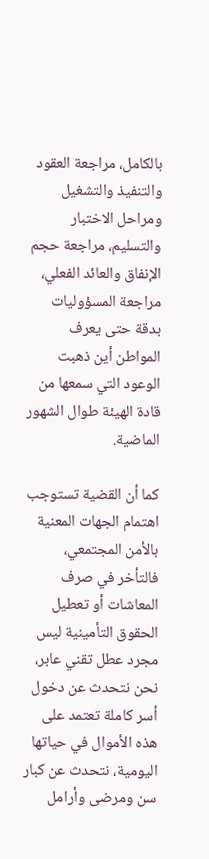بالكامل، مراجعة العقود والتنفيذ والتشغيل ومراحل الاختبار والتسليم، مراجعة حجم الإنفاق والعائد الفعلي، مراجعة المسؤوليات بدقة حتى يعرف المواطن أين ذهبت الوعود التي سمعها من قادة الهيئة طوال الشهور الماضية.

كما أن القضية تستوجب اهتمام الجهات المعنية بالأمن المجتمعي، فالتأخر في صرف المعاشات أو تعطيل الحقوق التأمينية ليس مجرد عطل تقني عابر، نحن نتحدث عن دخول أسر كاملة تعتمد على هذه الأموال في حياتها اليومية، نتحدث عن كبار سن ومرضى وأرامل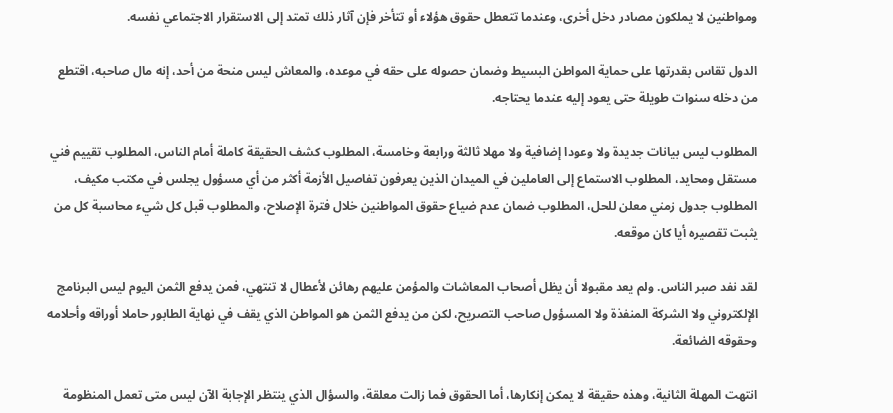ومواطنين لا يملكون مصادر دخل أخرى، وعندما تتعطل حقوق هؤلاء أو تتأخر فإن آثار ذلك تمتد إلى الاستقرار الاجتماعي نفسه.

الدول تقاس بقدرتها على حماية المواطن البسيط وضمان حصوله على حقه في موعده، والمعاش ليس منحة من أحد، إنه مال صاحبه، اقتطع من دخله سنوات طويلة حتى يعود إليه عندما يحتاجه.

المطلوب ليس بيانات جديدة ولا وعودا إضافية ولا مهلا ثالثة ورابعة وخامسة، المطلوب كشف الحقيقة كاملة أمام الناس، المطلوب تقييم فني مستقل ومحايد، المطلوب الاستماع إلى العاملين في الميدان الذين يعرفون تفاصيل الأزمة أكثر من أي مسؤول يجلس في مكتب مكيف، المطلوب جدول زمني معلن للحل، المطلوب ضمان عدم ضياع حقوق المواطنين خلال فترة الإصلاح، والمطلوب قبل كل شيء محاسبة كل من يثبت تقصيره أيا كان موقعه.

لقد نفد صبر الناس. ولم يعد مقبولا أن يظل أصحاب المعاشات والمؤمن عليهم رهائن لأعطال لا تنتهي، فمن يدفع الثمن اليوم ليس البرنامج الإلكتروني ولا الشركة المنفذة ولا المسؤول صاحب التصريح، لكن من يدفع الثمن هو المواطن الذي يقف في نهاية الطابور حاملا أوراقه وأحلامه وحقوقه الضائعة.

انتهت المهلة الثانية، وهذه حقيقة لا يمكن إنكارها، أما الحقوق فما زالت معلقة، والسؤال الذي ينتظر الإجابة الآن ليس متى تعمل المنظومة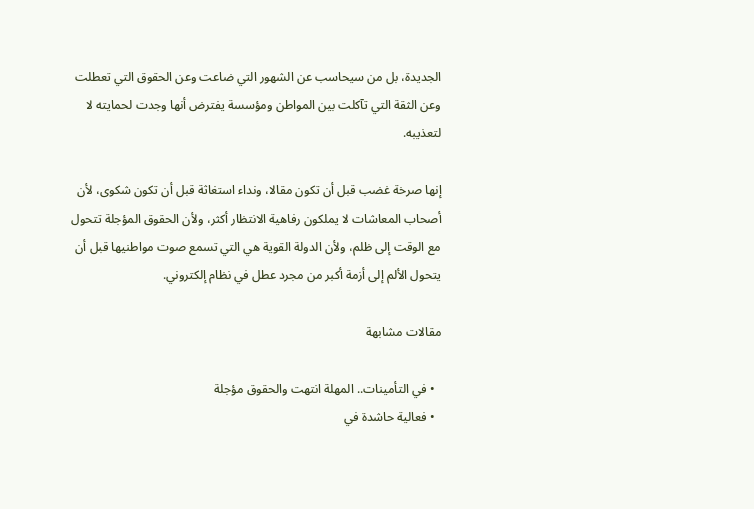الجديدة، بل من سيحاسب عن الشهور التي ضاعت وعن الحقوق التي تعطلت وعن الثقة التي تآكلت بين المواطن ومؤسسة يفترض أنها وجدت لحمايته لا لتعذيبه.

إنها صرخة غضب قبل أن تكون مقالا، ونداء استغاثة قبل أن تكون شكوى، لأن أصحاب المعاشات لا يملكون رفاهية الانتظار أكثر، ولأن الحقوق المؤجلة تتحول مع الوقت إلى ظلم، ولأن الدولة القوية هي التي تسمع صوت مواطنيها قبل أن يتحول الألم إلى أزمة أكبر من مجرد عطل في نظام إلكتروني.

مقالات مشابهة

  • في التأمينات.. المهلة انتهت والحقوق مؤجلة
  • فعالية حاشدة في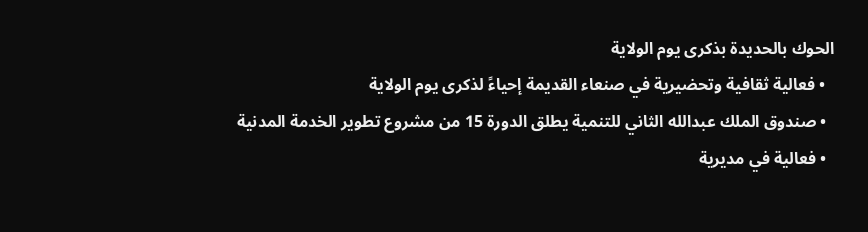الحوك بالحديدة بذكرى يوم الولاية
  • فعالية ثقافية وتحضيرية في صنعاء القديمة إحياءً لذكرى يوم الولاية
  • صندوق الملك عبدالله الثاني للتنمية يطلق الدورة 15 من مشروع تطوير الخدمة المدنية
  • فعالية في مديرية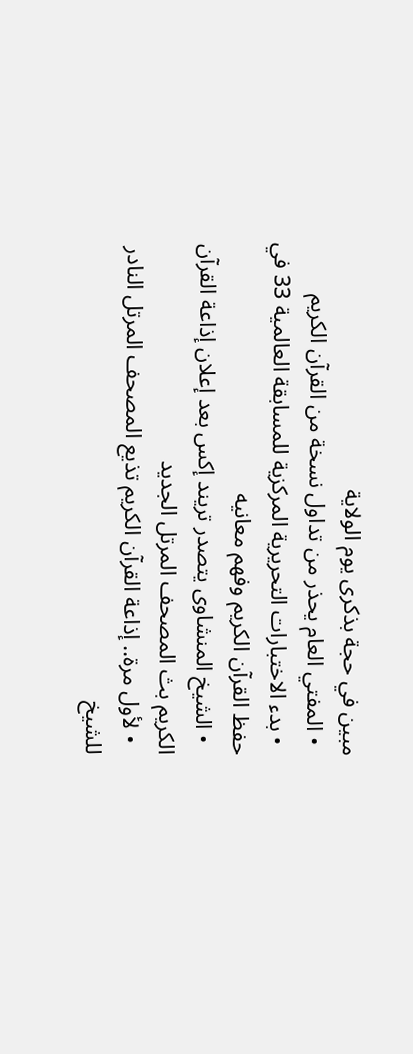مبين في حجة بذكرى يوم الولاية
  • المفتي العام يحذر من تداول نسخة من القرآن الكريم
  • بدء الاختبارات التحريرية المركزية للمسابقة العالمية 33 في حفظ القرآن الكريم وفهم معانيه
  • الشيخ المنشاوى يتصدر تريند إكس بعد إعلان إذاعة القرآن الكريم بث المصحف المرتل الجديد
  • لأول مرة.. إذاعة القرآن الكريم تذيع المصحف المرتل النادر للشيخ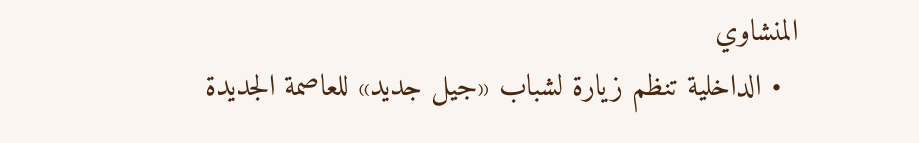المنشاوي
  • الداخلية تنظم زيارة لشباب «جيل جديد» للعاصمة الجديدة